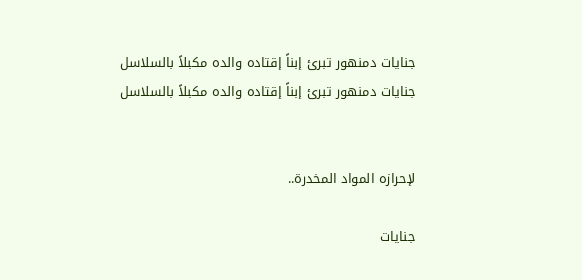جنايات دمنهور تبرئ إبناً إقتاده والده مكبلاً بالسلاسل
جنايات دمنهور تبرئ إبناً إقتاده والده مكبلاً بالسلاسل


لإحرازه المواد المخدرة..

جنايات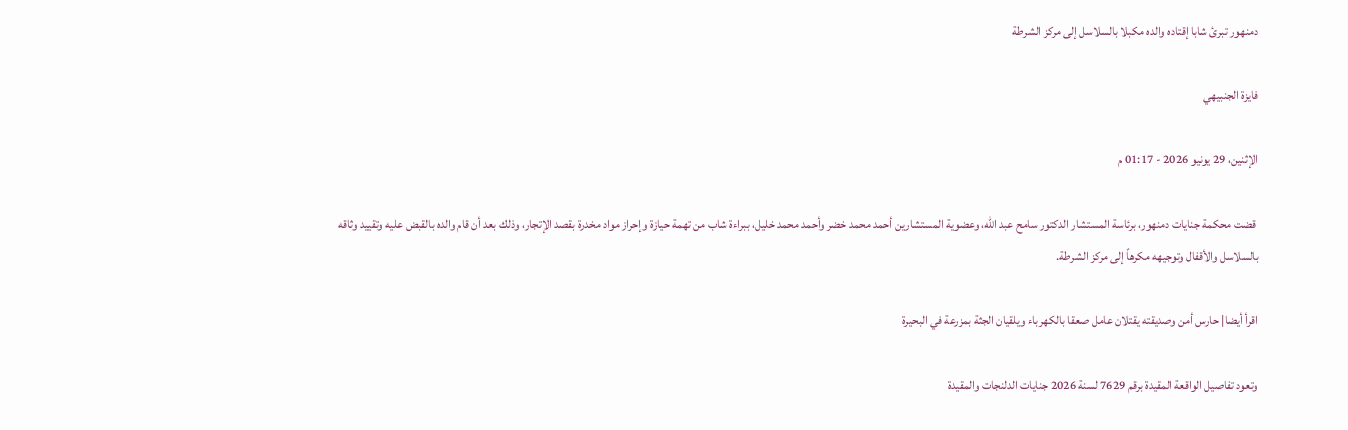دمنهور تبرئ شابا إقتاده والده مكبلا بالسلاسل إلى مركز الشرطة

فايزة الجنبيهي

الإثنين، 29 يونيو 2026 - 01:17 م

 قضت محكمة جنايات دمنهور، برئاسة المستشار الدكتور سامح عبد الله، وعضوية المستشارين أحمد محمد خضر وأحمد محمد خليل، ببراءة شاب من تهمة حيازة وإحراز مواد مخدرة بقصد الإتجار، وذلك بعد أن قام والده بالقبض عليه وتقييد وثاقه بالسلاسل والأقفال وتوجيهه مكرهاً إلى مركز الشرطة.

اقرأ أيضا| حارس أمن وصديقته يقتلان عامل صعقا بالكهرباء ويلقيان الجثة بمزرعة في البحيرة

وتعود تفاصيل الواقعة المقيدة برقم 7629 لسنة 2026 جنايات الدلنجات والمقيدة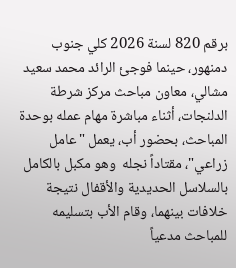برقم 820 لسنة 2026 كلي جنوب دمنهور، حينما فوجئ الرائد محمد سعيد مشالي، معاون مباحث مركز شرطة الدلنجات، أثناء مباشرة مهام عمله بوحدة المباحث، بحضور أب، يعمل "عامل زراعي"، مقتاداً نجله  وهو مكبل بالكامل بالسلاسل الحديدية والأقفال نتيجة خلافات بينهما، وقام الأب بتسليمه للمباحث مدعياً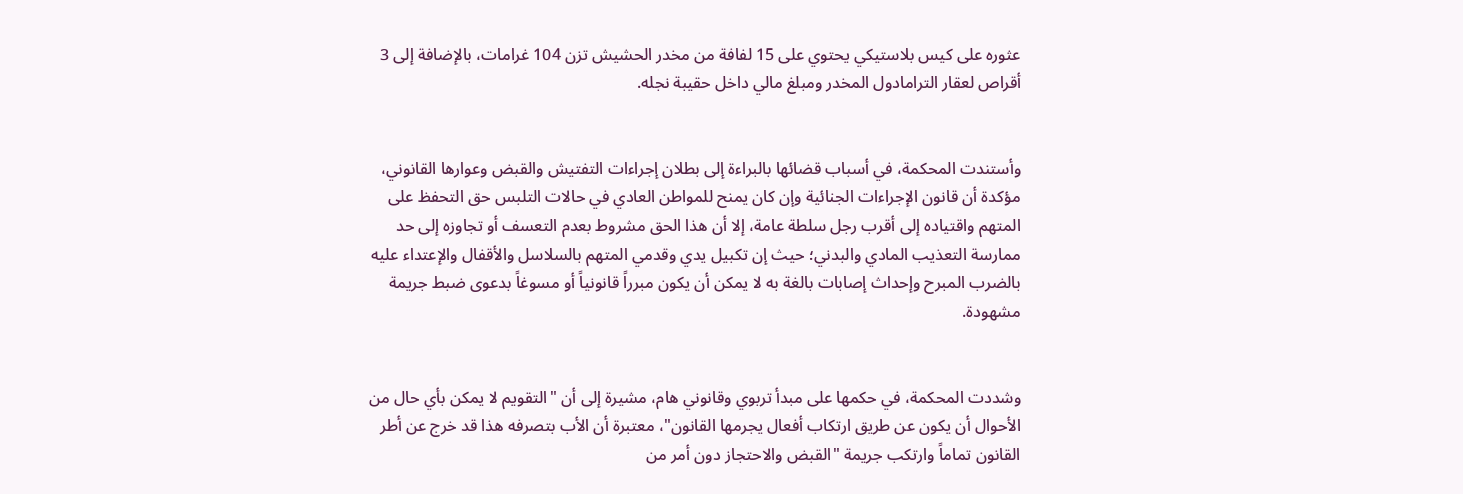عثوره على كيس بلاستيكي يحتوي على 15 لفافة من مخدر الحشيش تزن 104 غرامات، بالإضافة إلى 3 أقراص لعقار الترامادول المخدر ومبلغ مالي داخل حقيبة نجله.


وأستندت المحكمة، في أسباب قضائها بالبراءة إلى بطلان إجراءات التفتيش والقبض وعوارها القانوني، مؤكدة أن قانون الإجراءات الجنائية وإن كان يمنح للمواطن العادي في حالات التلبس حق التحفظ على المتهم واقتياده إلى أقرب رجل سلطة عامة، إلا أن هذا الحق مشروط بعدم التعسف أو تجاوزه إلى حد ممارسة التعذيب المادي والبدني؛ حيث إن تكبيل يدي وقدمي المتهم بالسلاسل والأقفال والإعتداء عليه بالضرب المبرح وإحداث إصابات بالغة به لا يمكن أن يكون مبرراً قانونياً أو مسوغاً بدعوى ضبط جريمة مشهودة.


وشددت المحكمة، في حكمها على مبدأ تربوي وقانوني هام، مشيرة إلى أن "التقويم لا يمكن بأي حال من الأحوال أن يكون عن طريق ارتكاب أفعال يجرمها القانون"، معتبرة أن الأب بتصرفه هذا قد خرج عن أطر القانون تماماً وارتكب جريمة "القبض والاحتجاز دون أمر من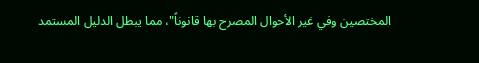المختصين وفي غير الأحوال المصرح بها قانوناً"، مما يبطل الدليل المستمد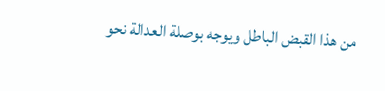من هذا القبض الباطل ويوجه بوصلة العدالة نحو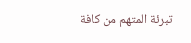تبرئة المتهم من كافة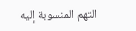التهم المنسوبة إليه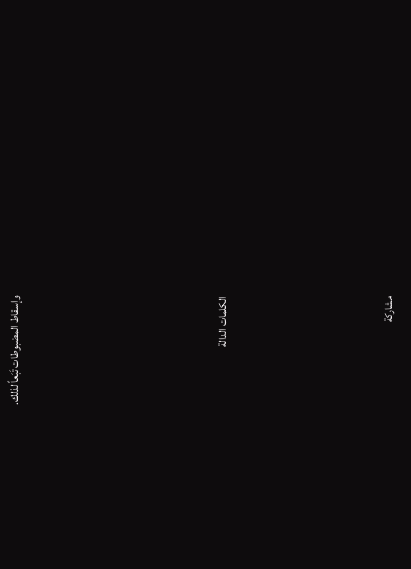وإسقاط المضبوطات تَبَعاً لذلك.









الكلمات الدالة







مشاركة